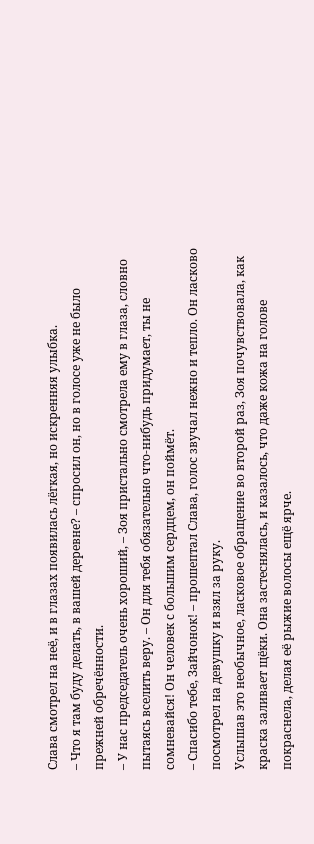Слава смотрел на неё, и в глазах появилась лёгкая, но искренняя улыбка.
– Что я там буду делать, в вашей деревне? – спросил он, но в голосе уже не было прежней обречённости.
– У нас председатель очень хороший, – Зоя пристально смотрела ему в глаза, словно пытаясь вселить веру. – Он для тебя обязательно что-нибудь придумает, ты не сомневайся! Он человек с большим сердцем, он поймёт.
– Спасибо тебе, Зайчонок! – прошептал Слава, голос звучал нежно и тепло. Он ласково посмотрел на девушку и взял за руку.
Услышав это необычное, ласковое обращение во второй раз, Зоя почувствовала, как краска заливает щёки. Она застеснялась, и казалось, что даже кожа на голове покраснела, делая её рыжие волосы ещё ярче.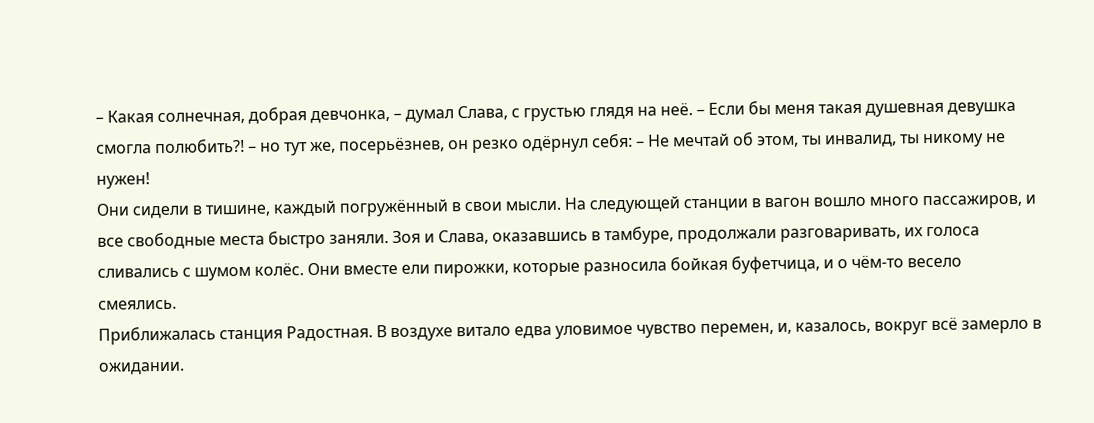– Какая солнечная, добрая девчонка, – думал Слава, с грустью глядя на неё. – Если бы меня такая душевная девушка смогла полюбить?! – но тут же, посерьёзнев, он резко одёрнул себя: – Не мечтай об этом, ты инвалид, ты никому не нужен!
Они сидели в тишине, каждый погружённый в свои мысли. На следующей станции в вагон вошло много пассажиров, и все свободные места быстро заняли. Зоя и Слава, оказавшись в тамбуре, продолжали разговаривать, их голоса сливались с шумом колёс. Они вместе ели пирожки, которые разносила бойкая буфетчица, и о чём-то весело смеялись.
Приближалась станция Радостная. В воздухе витало едва уловимое чувство перемен, и, казалось, вокруг всё замерло в ожидании.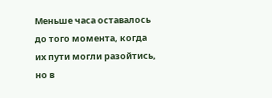Меньше часа оставалось до того момента, когда их пути могли разойтись, но в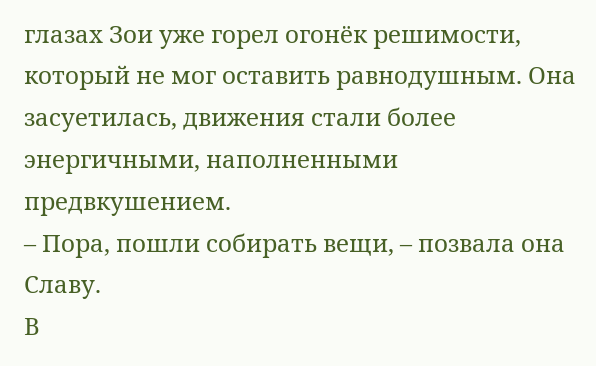глазах Зои уже горел огонёк решимости, который не мог оставить равнодушным. Она засуетилась, движения стали более энергичными, наполненными предвкушением.
– Пора, пошли собирать вещи, – позвала она Славу.
В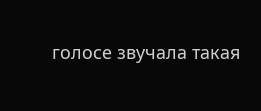голосе звучала такая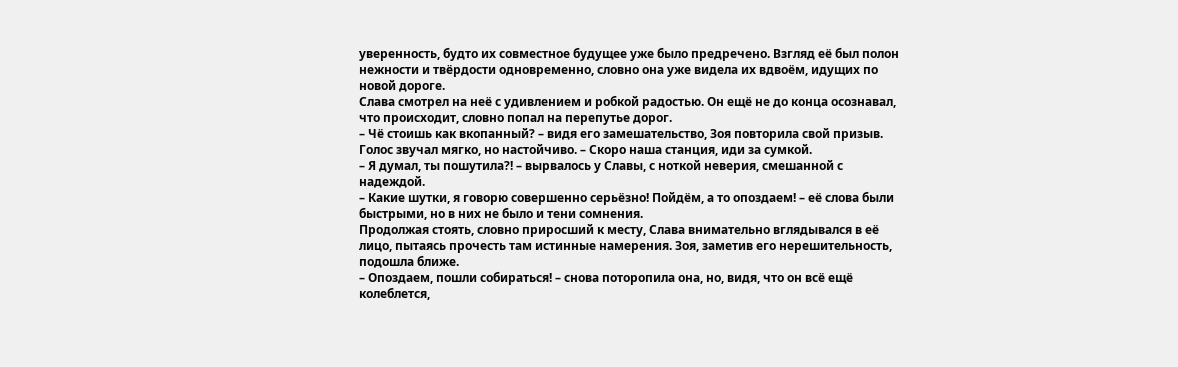уверенность, будто их совместное будущее уже было предречено. Взгляд её был полон нежности и твёрдости одновременно, словно она уже видела их вдвоём, идущих по новой дороге.
Слава смотрел на неё с удивлением и робкой радостью. Он ещё не до конца осознавал, что происходит, словно попал на перепутье дорог.
– Чё стоишь как вкопанный? – видя его замешательство, Зоя повторила свой призыв. Голос звучал мягко, но настойчиво. – Скоро наша станция, иди за сумкой.
– Я думал, ты пошутила?! – вырвалось у Славы, с ноткой неверия, смешанной с надеждой.
– Какие шутки, я говорю совершенно серьёзно! Пойдём, а то опоздаем! – её слова были быстрыми, но в них не было и тени сомнения.
Продолжая стоять, словно приросший к месту, Слава внимательно вглядывался в её лицо, пытаясь прочесть там истинные намерения. Зоя, заметив его нерешительность, подошла ближе.
– Опоздаем, пошли собираться! – снова поторопила она, но, видя, что он всё ещё колеблется,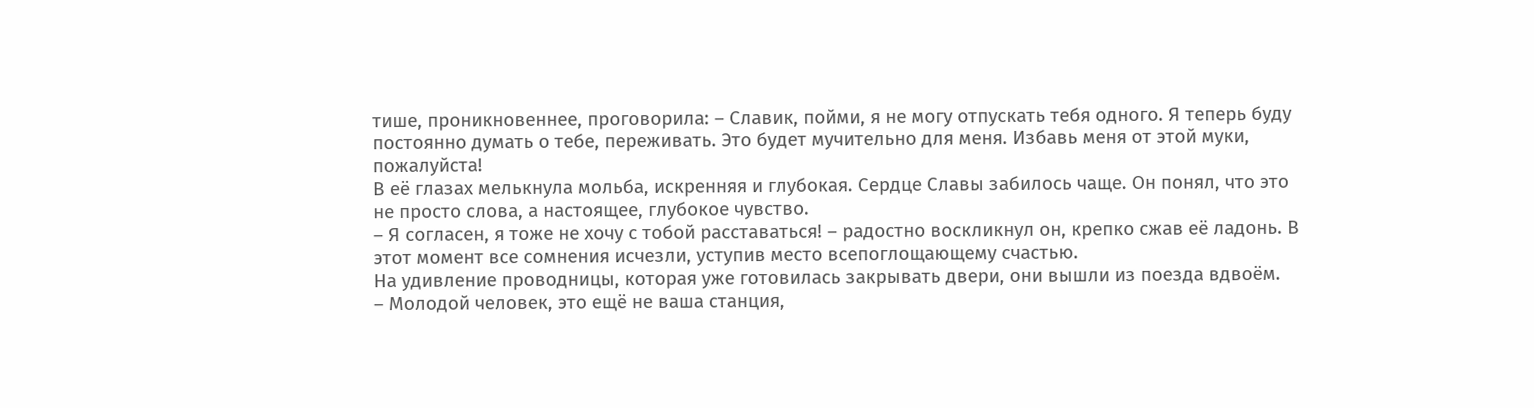тише, проникновеннее, проговорила: – Славик, пойми, я не могу отпускать тебя одного. Я теперь буду постоянно думать о тебе, переживать. Это будет мучительно для меня. Избавь меня от этой муки, пожалуйста!
В её глазах мелькнула мольба, искренняя и глубокая. Сердце Славы забилось чаще. Он понял, что это не просто слова, а настоящее, глубокое чувство.
– Я согласен, я тоже не хочу с тобой расставаться! – радостно воскликнул он, крепко сжав её ладонь. В этот момент все сомнения исчезли, уступив место всепоглощающему счастью.
На удивление проводницы, которая уже готовилась закрывать двери, они вышли из поезда вдвоём.
– Молодой человек, это ещё не ваша станция,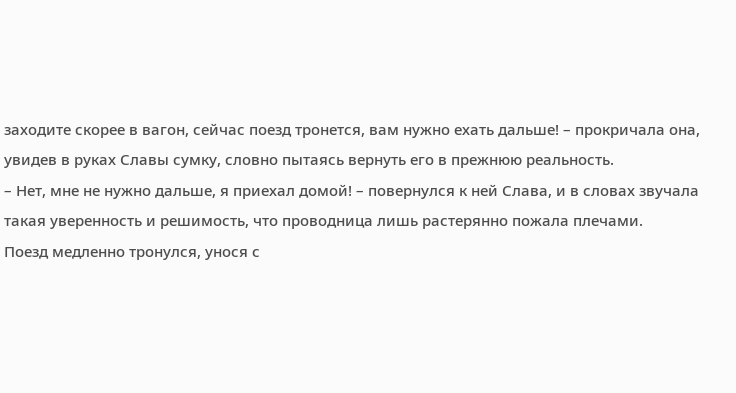заходите скорее в вагон, сейчас поезд тронется, вам нужно ехать дальше! – прокричала она, увидев в руках Славы сумку, словно пытаясь вернуть его в прежнюю реальность.
– Нет, мне не нужно дальше, я приехал домой! – повернулся к ней Слава, и в словах звучала такая уверенность и решимость, что проводница лишь растерянно пожала плечами.
Поезд медленно тронулся, унося с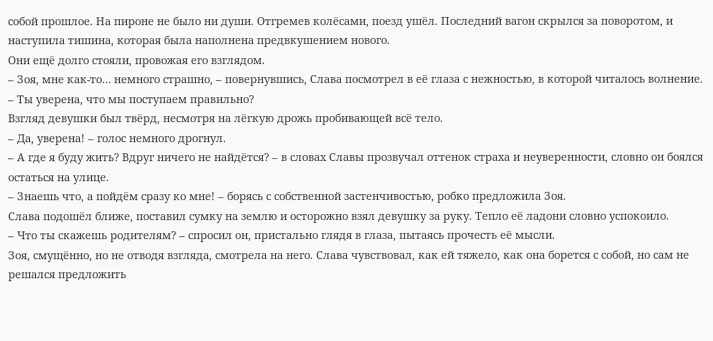собой прошлое. На пироне не было ни души. Отгремев колёсами, поезд ушёл. Последний вагон скрылся за поворотом, и наступила тишина, которая была наполнена предвкушением нового.
Они ещё долго стояли, провожая его взглядом.
– Зоя, мне как-то… немного страшно, – повернувшись, Слава посмотрел в её глаза с нежностью, в которой читалось волнение. – Ты уверена, что мы поступаем правильно?
Взгляд девушки был твёрд, несмотря на лёгкую дрожь пробивающей всё тело.
– Да, уверена! – голос немного дрогнул.
– А где я буду жить? Вдруг ничего не найдётся? – в словах Славы прозвучал оттенок страха и неуверенности, словно он боялся остаться на улице.
– Знаешь что, а пойдём сразу ко мне! – борясь с собственной застенчивостью, робко предложила Зоя.
Слава подошёл ближе, поставил сумку на землю и осторожно взял девушку за руку. Тепло её ладони словно успокоило.
– Что ты скажешь родителям? – спросил он, пристально глядя в глаза, пытаясь прочесть её мысли.
Зоя, смущённо, но не отводя взгляда, смотрела на него. Слава чувствовал, как ей тяжело, как она борется с собой, но сам не решался предложить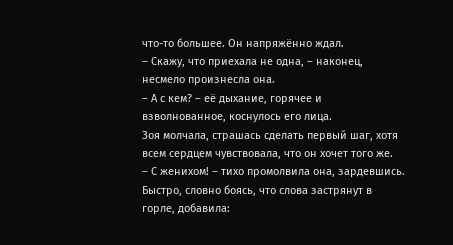что-то большее. Он напряжённо ждал.
– Скажу, что приехала не одна, – наконец, несмело произнесла она.
– А с кем? – её дыхание, горячее и взволнованное, коснулось его лица.
Зоя молчала, страшась сделать первый шаг, хотя всем сердцем чувствовала, что он хочет того же.
– С женихом! – тихо промолвила она, зардевшись. Быстро, словно боясь, что слова застрянут в горле, добавила: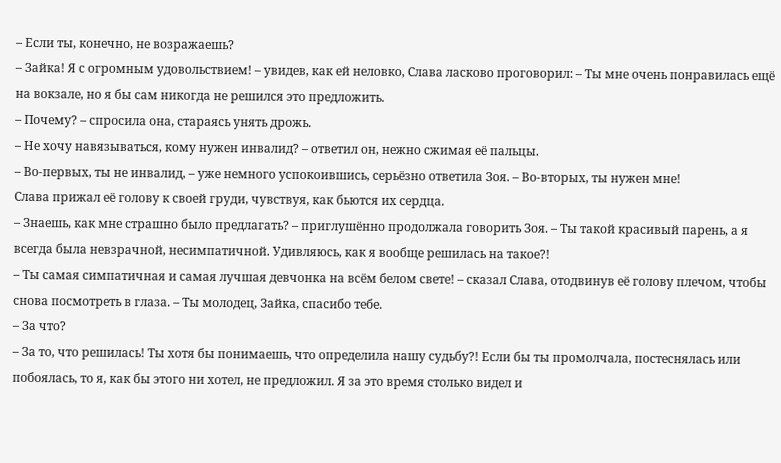– Если ты, конечно, не возражаешь?
– Зайка! Я с огромным удовольствием! – увидев, как ей неловко, Слава ласково проговорил: – Ты мне очень понравилась ещё на вокзале, но я бы сам никогда не решился это предложить.
– Почему? – спросила она, стараясь унять дрожь.
– Не хочу навязываться, кому нужен инвалид? – ответил он, нежно сжимая её пальцы.
– Во-первых, ты не инвалид, – уже немного успокоившись, серьёзно ответила Зоя. – Во-вторых, ты нужен мне!
Слава прижал её голову к своей груди, чувствуя, как бьются их сердца.
– Знаешь, как мне страшно было предлагать? – приглушённо продолжала говорить Зоя. – Ты такой красивый парень, а я всегда была невзрачной, несимпатичной. Удивляюсь, как я вообще решилась на такое?!
– Ты самая симпатичная и самая лучшая девчонка на всём белом свете! – сказал Слава, отодвинув её голову плечом, чтобы снова посмотреть в глаза. – Ты молодец, Зайка, спасибо тебе.
– За что?
– За то, что решилась! Ты хотя бы понимаешь, что определила нашу судьбу?! Если бы ты промолчала, постеснялась или побоялась, то я, как бы этого ни хотел, не предложил. Я за это время столько видел и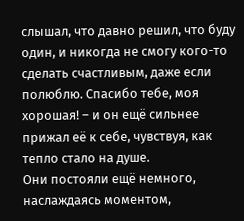слышал, что давно решил, что буду один, и никогда не смогу кого-то сделать счастливым, даже если полюблю. Спасибо тебе, моя хорошая! – и он ещё сильнее прижал её к себе, чувствуя, как тепло стало на душе.
Они постояли ещё немного, наслаждаясь моментом,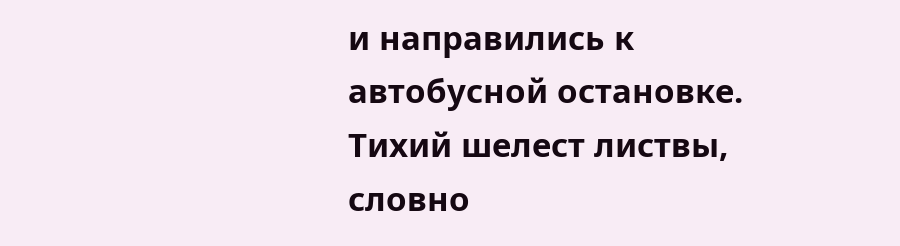и направились к автобусной остановке. Тихий шелест листвы, словно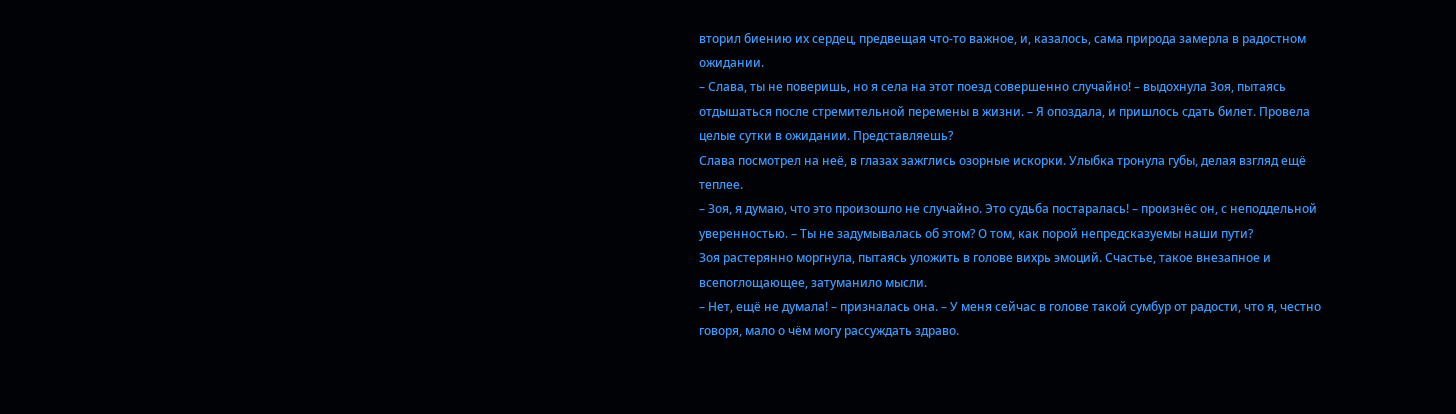вторил биению их сердец, предвещая что-то важное, и, казалось, сама природа замерла в радостном ожидании.
– Слава, ты не поверишь, но я села на этот поезд совершенно случайно! – выдохнула Зоя, пытаясь отдышаться после стремительной перемены в жизни. – Я опоздала, и пришлось сдать билет. Провела целые сутки в ожидании. Представляешь?
Слава посмотрел на неё, в глазах зажглись озорные искорки. Улыбка тронула губы, делая взгляд ещё теплее.
– Зоя, я думаю, что это произошло не случайно. Это судьба постаралась! – произнёс он, с неподдельной уверенностью. – Ты не задумывалась об этом? О том, как порой непредсказуемы наши пути?
Зоя растерянно моргнула, пытаясь уложить в голове вихрь эмоций. Счастье, такое внезапное и всепоглощающее, затуманило мысли.
– Нет, ещё не думала! – призналась она. – У меня сейчас в голове такой сумбур от радости, что я, честно говоря, мало о чём могу рассуждать здраво.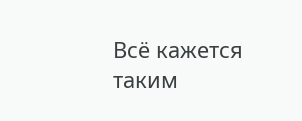Всё кажется таким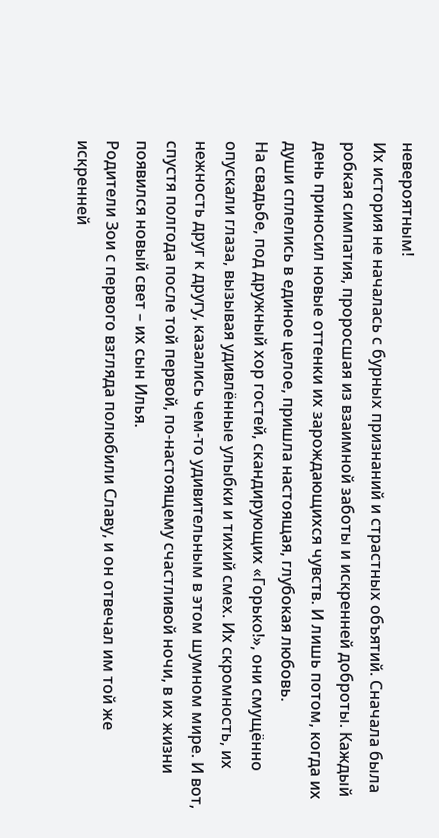невероятным!
Их история не началась с бурных признаний и страстных объятий. Сначала была робкая симпатия, проросшая из взаимной заботы и искренней доброты. Каждый день приносил новые оттенки их зарождающихся чувств. И лишь потом, когда их души сплелись в единое целое, пришла настоящая, глубокая любовь.
На свадьбе, под дружный хор гостей, скандирующих «Горько!», они смущённо опускали глаза, вызывая удивлённые улыбки и тихий смех. Их скромность, их нежность друг к другу, казались чем-то удивительным в этом шумном мире. И вот, спустя полгода после той первой, по-настоящему счастливой ночи, в их жизни появился новый свет – их сын Илья.
Родители Зои с первого взгляда полюбили Славу, и он отвечал им той же искренней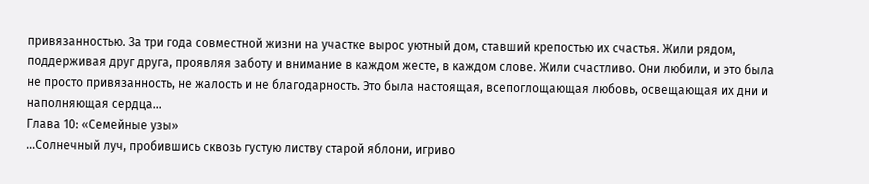привязанностью. За три года совместной жизни на участке вырос уютный дом, ставший крепостью их счастья. Жили рядом, поддерживая друг друга, проявляя заботу и внимание в каждом жесте, в каждом слове. Жили счастливо. Они любили, и это была не просто привязанность, не жалость и не благодарность. Это была настоящая, всепоглощающая любовь, освещающая их дни и наполняющая сердца…
Глава 10: «Семейные узы»
…Солнечный луч, пробившись сквозь густую листву старой яблони, игриво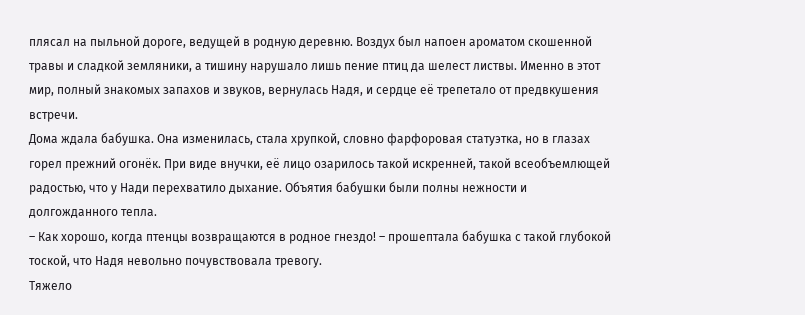плясал на пыльной дороге, ведущей в родную деревню. Воздух был напоен ароматом скошенной травы и сладкой земляники, а тишину нарушало лишь пение птиц да шелест листвы. Именно в этот мир, полный знакомых запахов и звуков, вернулась Надя, и сердце её трепетало от предвкушения встречи.
Дома ждала бабушка. Она изменилась, стала хрупкой, словно фарфоровая статуэтка, но в глазах горел прежний огонёк. При виде внучки, её лицо озарилось такой искренней, такой всеобъемлющей радостью, что у Нади перехватило дыхание. Объятия бабушки были полны нежности и долгожданного тепла.
– Как хорошо, когда птенцы возвращаются в родное гнездо! – прошептала бабушка с такой глубокой тоской, что Надя невольно почувствовала тревогу.
Тяжело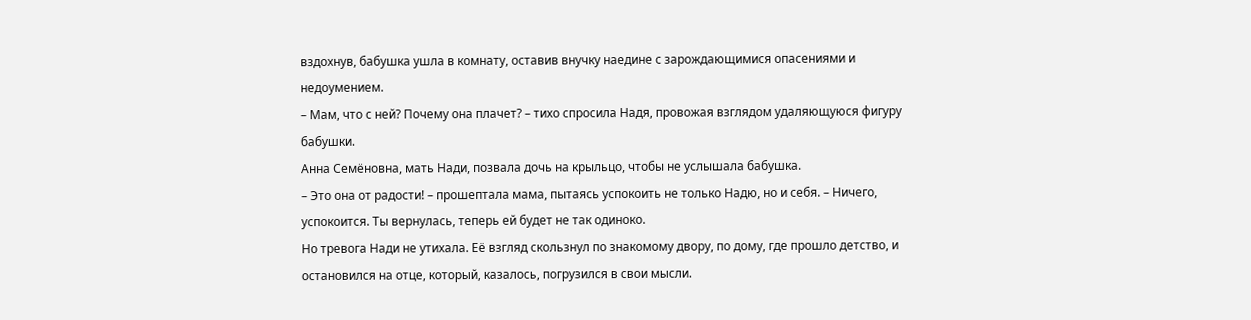вздохнув, бабушка ушла в комнату, оставив внучку наедине с зарождающимися опасениями и недоумением.
– Мам, что с ней? Почему она плачет? – тихо спросила Надя, провожая взглядом удаляющуюся фигуру бабушки.
Анна Семёновна, мать Нади, позвала дочь на крыльцо, чтобы не услышала бабушка.
– Это она от радости! – прошептала мама, пытаясь успокоить не только Надю, но и себя. – Ничего, успокоится. Ты вернулась, теперь ей будет не так одиноко.
Но тревога Нади не утихала. Её взгляд скользнул по знакомому двору, по дому, где прошло детство, и остановился на отце, который, казалось, погрузился в свои мысли.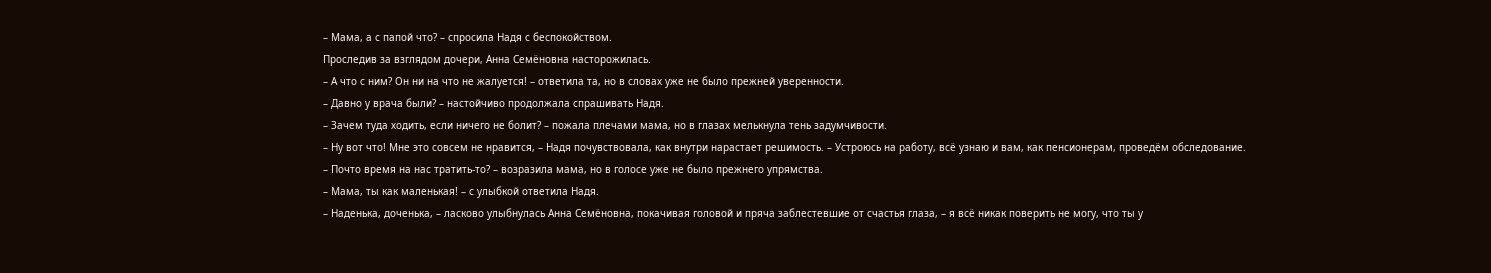– Мама, а с папой что? – спросила Надя с беспокойством.
Проследив за взглядом дочери, Анна Семёновна насторожилась.
– А что с ним? Он ни на что не жалуется! – ответила та, но в словах уже не было прежней уверенности.
– Давно у врача были? – настойчиво продолжала спрашивать Надя.
– Зачем туда ходить, если ничего не болит? – пожала плечами мама, но в глазах мелькнула тень задумчивости.
– Ну вот что! Мне это совсем не нравится, – Надя почувствовала, как внутри нарастает решимость. – Устроюсь на работу, всё узнаю и вам, как пенсионерам, проведём обследование.
– Почто время на нас тратить-то? – возразила мама, но в голосе уже не было прежнего упрямства.
– Мама, ты как маленькая! – с улыбкой ответила Надя.
– Наденька, доченька, – ласково улыбнулась Анна Семёновна, покачивая головой и пряча заблестевшие от счастья глаза, – я всё никак поверить не могу, что ты у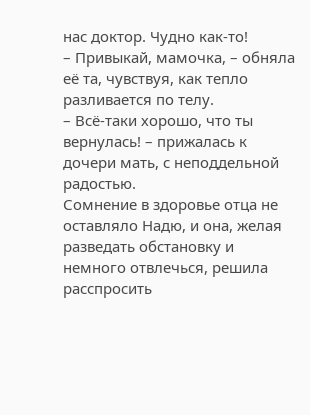нас доктор. Чудно как-то!
– Привыкай, мамочка, – обняла её та, чувствуя, как тепло разливается по телу.
– Всё-таки хорошо, что ты вернулась! – прижалась к дочери мать, с неподдельной радостью.
Сомнение в здоровье отца не оставляло Надю, и она, желая разведать обстановку и немного отвлечься, решила расспросить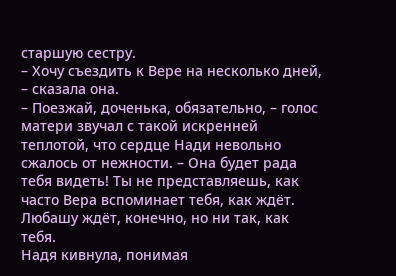старшую сестру.
– Хочу съездить к Вере на несколько дней, – сказала она.
– Поезжай, доченька, обязательно, – голос матери звучал с такой искренней теплотой, что сердце Нади невольно сжалось от нежности. – Она будет рада тебя видеть! Ты не представляешь, как часто Вера вспоминает тебя, как ждёт. Любашу ждёт, конечно, но ни так, как тебя.
Надя кивнула, понимая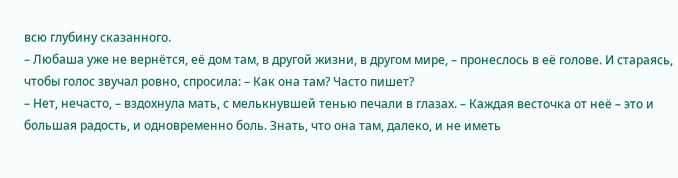всю глубину сказанного.
– Любаша уже не вернётся, её дом там, в другой жизни, в другом мире, – пронеслось в её голове. И стараясь, чтобы голос звучал ровно, спросила: – Как она там? Часто пишет?
– Нет, нечасто, – вздохнула мать, с мелькнувшей тенью печали в глазах. – Каждая весточка от неё – это и большая радость, и одновременно боль. Знать, что она там, далеко, и не иметь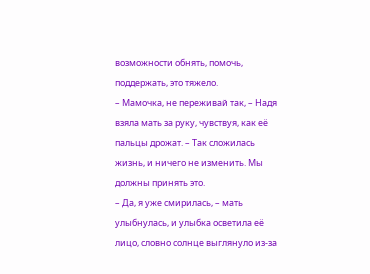возможности обнять, помочь, поддержать, это тяжело.
– Мамочка, не переживай так, – Надя взяла мать за руку, чувствуя, как её пальцы дрожат. – Так сложилась жизнь, и ничего не изменить. Мы должны принять это.
– Да, я уже смирилась, – мать улыбнулась, и улыбка осветила её лицо, словно солнце выглянуло из-за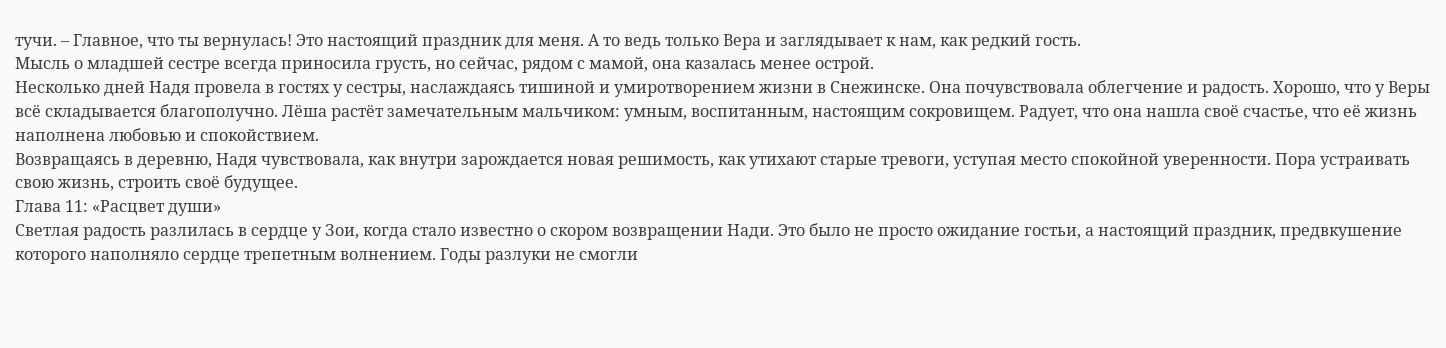тучи. – Главное, что ты вернулась! Это настоящий праздник для меня. А то ведь только Вера и заглядывает к нам, как редкий гость.
Мысль о младшей сестре всегда приносила грусть, но сейчас, рядом с мамой, она казалась менее острой.
Несколько дней Надя провела в гостях у сестры, наслаждаясь тишиной и умиротворением жизни в Снежинске. Она почувствовала облегчение и радость. Хорошо, что у Веры всё складывается благополучно. Лёша растёт замечательным мальчиком: умным, воспитанным, настоящим сокровищем. Радует, что она нашла своё счастье, что её жизнь наполнена любовью и спокойствием.
Возвращаясь в деревню, Надя чувствовала, как внутри зарождается новая решимость, как утихают старые тревоги, уступая место спокойной уверенности. Пора устраивать свою жизнь, строить своё будущее.
Глава 11: «Расцвет души»
Светлая радость разлилась в сердце у Зои, когда стало известно о скором возвращении Нади. Это было не просто ожидание гостьи, а настоящий праздник, предвкушение которого наполняло сердце трепетным волнением. Годы разлуки не смогли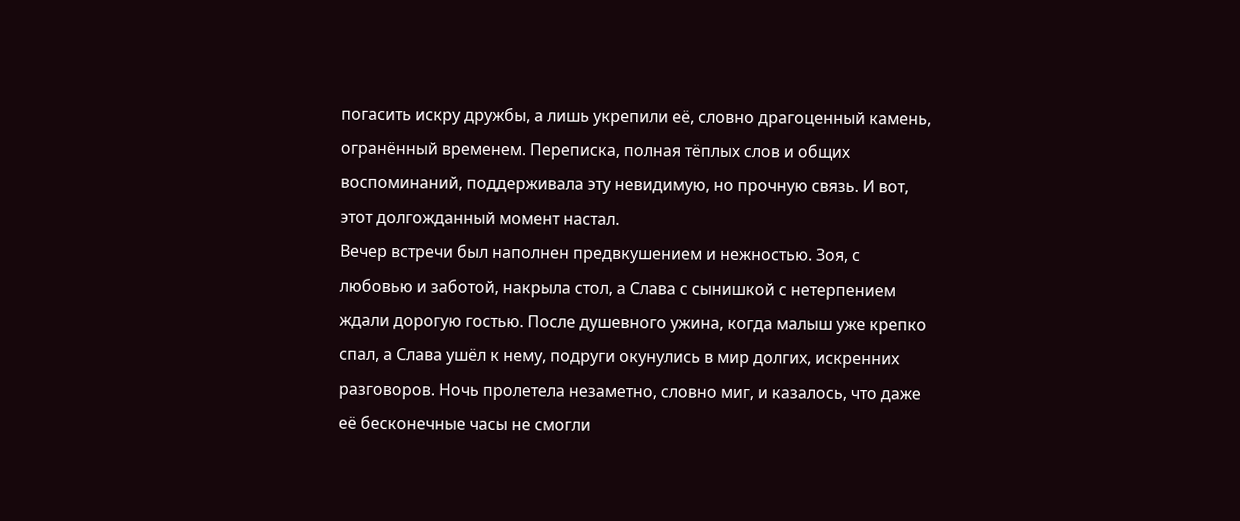погасить искру дружбы, а лишь укрепили её, словно драгоценный камень, огранённый временем. Переписка, полная тёплых слов и общих воспоминаний, поддерживала эту невидимую, но прочную связь. И вот, этот долгожданный момент настал.
Вечер встречи был наполнен предвкушением и нежностью. Зоя, с любовью и заботой, накрыла стол, а Слава с сынишкой с нетерпением ждали дорогую гостью. После душевного ужина, когда малыш уже крепко спал, а Слава ушёл к нему, подруги окунулись в мир долгих, искренних разговоров. Ночь пролетела незаметно, словно миг, и казалось, что даже её бесконечные часы не смогли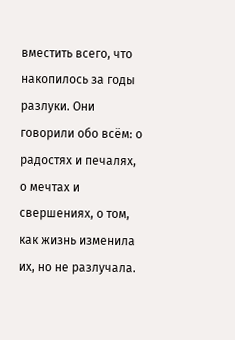вместить всего, что накопилось за годы разлуки. Они говорили обо всём: о радостях и печалях, о мечтах и свершениях, о том, как жизнь изменила их, но не разлучала.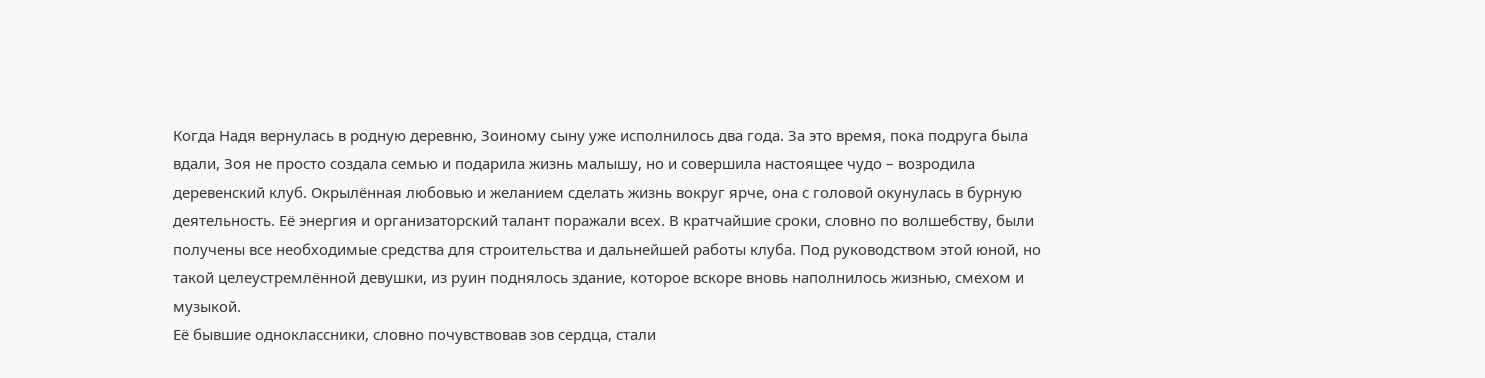Когда Надя вернулась в родную деревню, Зоиному сыну уже исполнилось два года. За это время, пока подруга была вдали, Зоя не просто создала семью и подарила жизнь малышу, но и совершила настоящее чудо – возродила деревенский клуб. Окрылённая любовью и желанием сделать жизнь вокруг ярче, она с головой окунулась в бурную деятельность. Её энергия и организаторский талант поражали всех. В кратчайшие сроки, словно по волшебству, были получены все необходимые средства для строительства и дальнейшей работы клуба. Под руководством этой юной, но такой целеустремлённой девушки, из руин поднялось здание, которое вскоре вновь наполнилось жизнью, смехом и музыкой.
Её бывшие одноклассники, словно почувствовав зов сердца, стали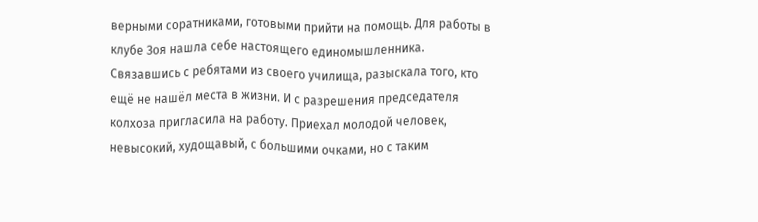верными соратниками, готовыми прийти на помощь. Для работы в клубе Зоя нашла себе настоящего единомышленника. Связавшись с ребятами из своего училища, разыскала того, кто ещё не нашёл места в жизни. И с разрешения председателя колхоза пригласила на работу. Приехал молодой человек, невысокий, худощавый, с большими очками, но с таким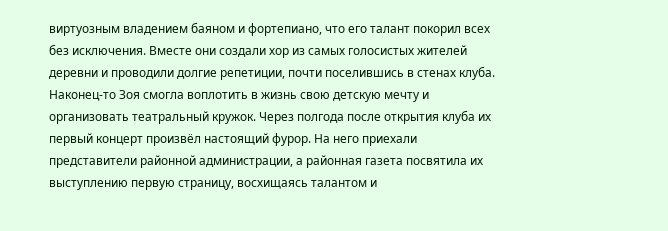виртуозным владением баяном и фортепиано, что его талант покорил всех без исключения. Вместе они создали хор из самых голосистых жителей деревни и проводили долгие репетиции, почти поселившись в стенах клуба. Наконец-то Зоя смогла воплотить в жизнь свою детскую мечту и организовать театральный кружок. Через полгода после открытия клуба их первый концерт произвёл настоящий фурор. На него приехали представители районной администрации, а районная газета посвятила их выступлению первую страницу, восхищаясь талантом и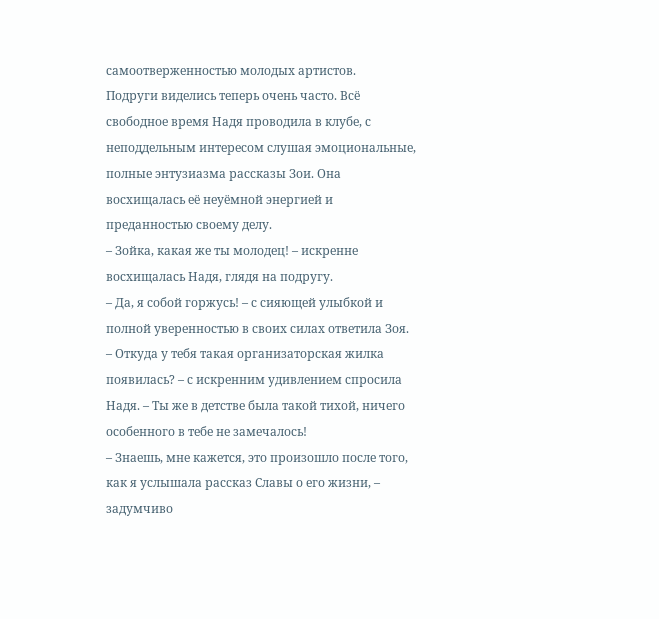самоотверженностью молодых артистов.
Подруги виделись теперь очень часто. Всё свободное время Надя проводила в клубе, с неподдельным интересом слушая эмоциональные, полные энтузиазма рассказы Зои. Она восхищалась её неуёмной энергией и преданностью своему делу.
– Зойка, какая же ты молодец! – искренне восхищалась Надя, глядя на подругу.
– Да, я собой горжусь! – с сияющей улыбкой и полной уверенностью в своих силах ответила Зоя.
– Откуда у тебя такая организаторская жилка появилась? – с искренним удивлением спросила Надя. – Ты же в детстве была такой тихой, ничего особенного в тебе не замечалось!
– Знаешь, мне кажется, это произошло после того, как я услышала рассказ Славы о его жизни, – задумчиво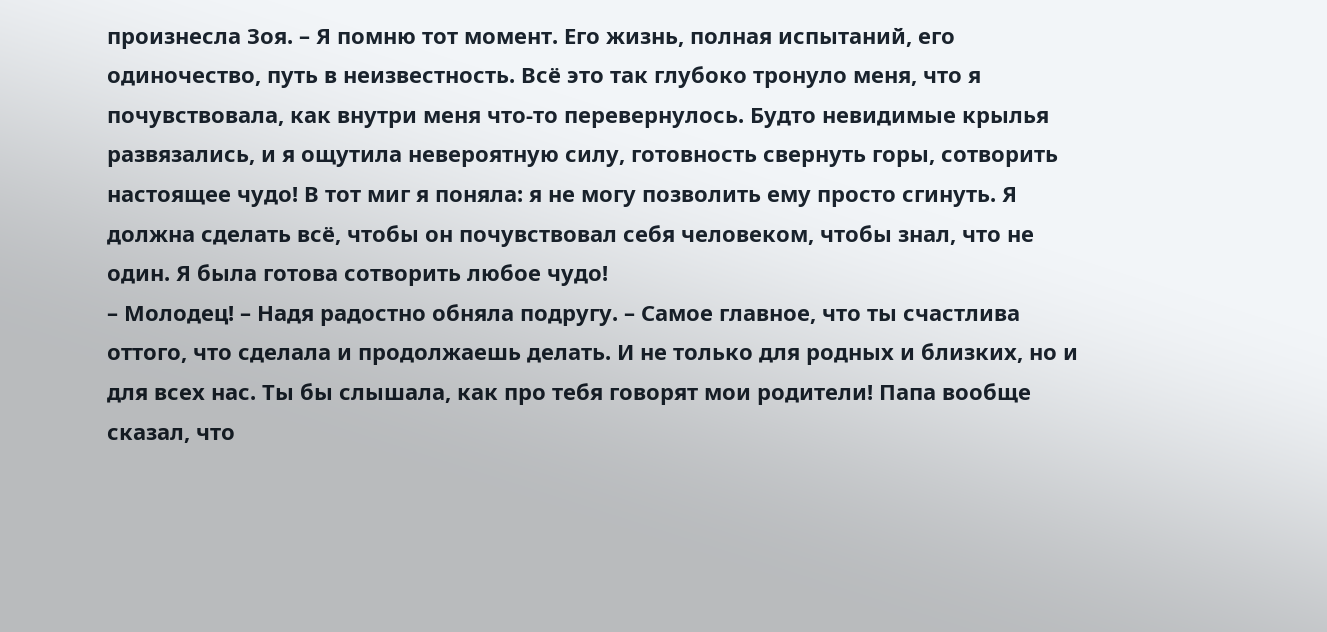произнесла Зоя. – Я помню тот момент. Его жизнь, полная испытаний, его одиночество, путь в неизвестность. Всё это так глубоко тронуло меня, что я почувствовала, как внутри меня что-то перевернулось. Будто невидимые крылья развязались, и я ощутила невероятную силу, готовность свернуть горы, сотворить настоящее чудо! В тот миг я поняла: я не могу позволить ему просто сгинуть. Я должна сделать всё, чтобы он почувствовал себя человеком, чтобы знал, что не один. Я была готова сотворить любое чудо!
– Молодец! – Надя радостно обняла подругу. – Самое главное, что ты счастлива оттого, что сделала и продолжаешь делать. И не только для родных и близких, но и для всех нас. Ты бы слышала, как про тебя говорят мои родители! Папа вообще сказал, что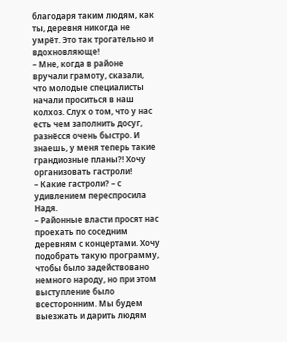благодаря таким людям, как ты, деревня никогда не умрёт. Это так трогательно и вдохновляюще!
– Мне, когда в районе вручали грамоту, сказали, что молодые специалисты начали проситься в наш колхоз. Слух о том, что у нас есть чем заполнить досуг, разнёсся очень быстро. И знаешь, у меня теперь такие грандиозные планы?! Хочу организовать гастроли!
– Какие гастроли? – с удивлением переспросила Надя.
– Районные власти просят нас проехать по соседним деревням с концертами. Хочу подобрать такую программу, чтобы было задействовано немного народу, но при этом выступление было всесторонним. Мы будем выезжать и дарить людям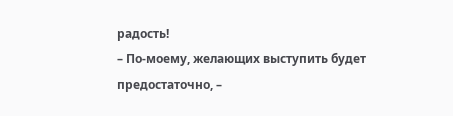радость!
– По-моему, желающих выступить будет предостаточно, –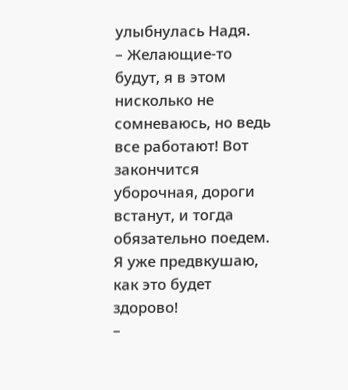улыбнулась Надя.
– Желающие-то будут, я в этом нисколько не сомневаюсь, но ведь все работают! Вот закончится уборочная, дороги встанут, и тогда обязательно поедем. Я уже предвкушаю, как это будет здорово!
–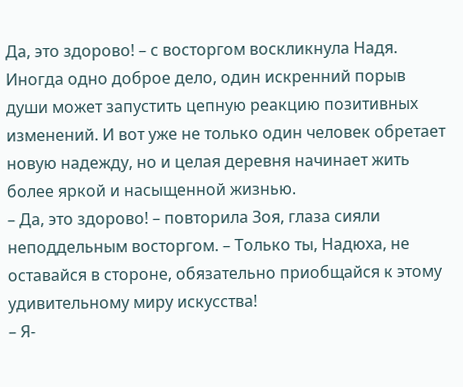Да, это здорово! – с восторгом воскликнула Надя.
Иногда одно доброе дело, один искренний порыв души может запустить цепную реакцию позитивных изменений. И вот уже не только один человек обретает новую надежду, но и целая деревня начинает жить более яркой и насыщенной жизнью.
– Да, это здорово! – повторила Зоя, глаза сияли неподдельным восторгом. – Только ты, Надюха, не оставайся в стороне, обязательно приобщайся к этому удивительному миру искусства!
– Я-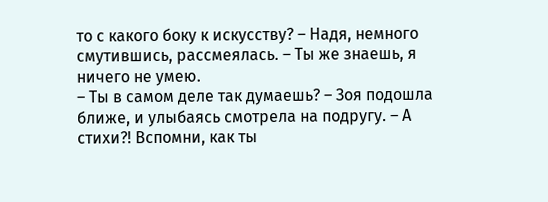то с какого боку к искусству? – Надя, немного смутившись, рассмеялась. – Ты же знаешь, я ничего не умею.
– Ты в самом деле так думаешь? – Зоя подошла ближе, и улыбаясь смотрела на подругу. – А стихи?! Вспомни, как ты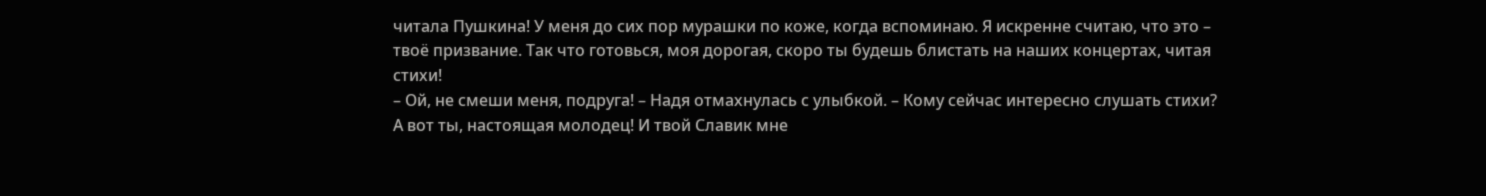читала Пушкина! У меня до сих пор мурашки по коже, когда вспоминаю. Я искренне считаю, что это – твоё призвание. Так что готовься, моя дорогая, скоро ты будешь блистать на наших концертах, читая стихи!
– Ой, не смеши меня, подруга! – Надя отмахнулась с улыбкой. – Кому сейчас интересно слушать стихи? А вот ты, настоящая молодец! И твой Славик мне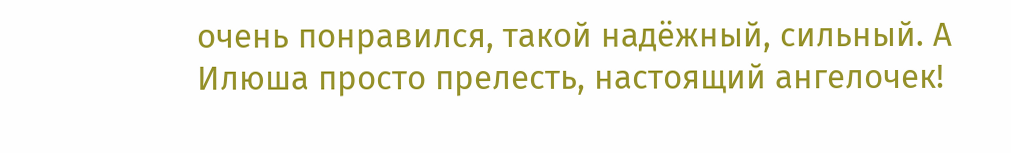очень понравился, такой надёжный, сильный. А Илюша просто прелесть, настоящий ангелочек!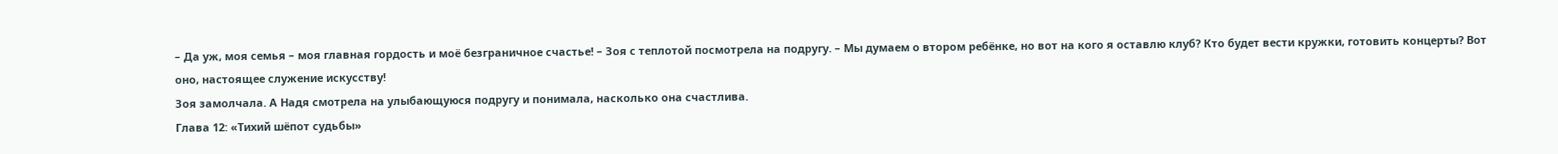– Да уж, моя семья – моя главная гордость и моё безграничное счастье! – Зоя с теплотой посмотрела на подругу. – Мы думаем о втором ребёнке, но вот на кого я оставлю клуб? Кто будет вести кружки, готовить концерты? Вот оно, настоящее служение искусству!
Зоя замолчала. А Надя смотрела на улыбающуюся подругу и понимала, насколько она счастлива.
Глава 12: «Тихий шёпот судьбы»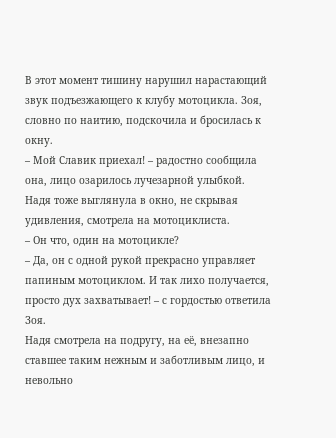В этот момент тишину нарушил нарастающий звук подъезжающего к клубу мотоцикла. Зоя, словно по наитию, подскочила и бросилась к окну.
– Мой Славик приехал! – радостно сообщила она, лицо озарилось лучезарной улыбкой.
Надя тоже выглянула в окно, не скрывая удивления, смотрела на мотоциклиста.
– Он что, один на мотоцикле?
– Да, он с одной рукой прекрасно управляет папиным мотоциклом. И так лихо получается, просто дух захватывает! – с гордостью ответила Зоя.
Надя смотрела на подругу, на её, внезапно ставшее таким нежным и заботливым лицо, и невольно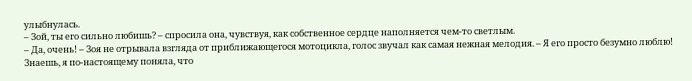улыбнулась.
– Зой, ты его сильно любишь? – спросила она, чувствуя, как собственное сердце наполняется чем-то светлым.
– Да, очень! – Зоя не отрывала взгляда от приближающегося мотоцикла, голос звучал как самая нежная мелодия. – Я его просто безумно люблю! Знаешь, я по-настоящему поняла, что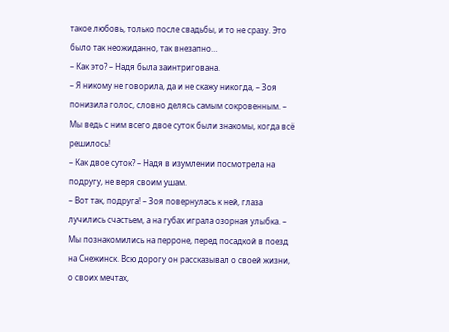такое любовь, только после свадьбы, и то не сразу. Это было так неожиданно, так внезапно…
– Как это? – Надя была заинтригована.
– Я никому не говорила, да и не скажу никогда, – Зоя понизила голос, словно делясь самым сокровенным. – Мы ведь с ним всего двое суток были знакомы, когда всё решилось!
– Как двое суток? – Надя в изумлении посмотрела на подругу, не веря своим ушам.
– Вот так, подруга! – Зоя повернулась к ней, глаза лучились счастьем, а на губах играла озорная улыбка. – Мы познакомились на перроне, перед посадкой в поезд на Снежинск. Всю дорогу он рассказывал о своей жизни, о своих мечтах,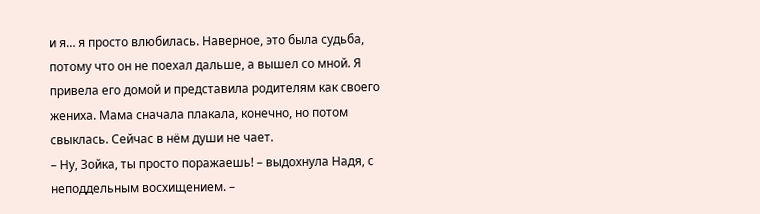и я… я просто влюбилась. Наверное, это была судьба, потому что он не поехал дальше, а вышел со мной. Я привела его домой и представила родителям как своего жениха. Мама сначала плакала, конечно, но потом свыклась. Сейчас в нём души не чает.
– Ну, Зойка, ты просто поражаешь! – выдохнула Надя, с неподдельным восхищением. –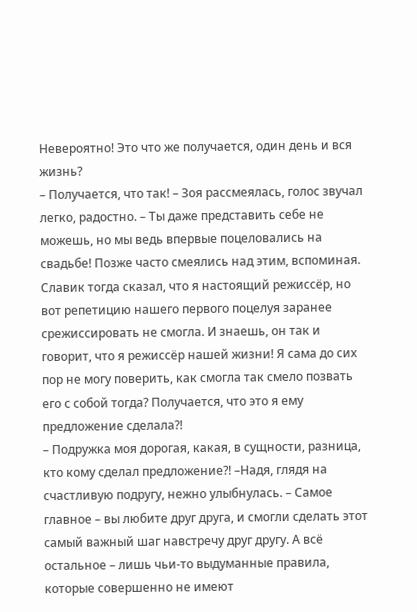Невероятно! Это что же получается, один день и вся жизнь?
– Получается, что так! – Зоя рассмеялась, голос звучал легко, радостно. – Ты даже представить себе не можешь, но мы ведь впервые поцеловались на свадьбе! Позже часто смеялись над этим, вспоминая. Славик тогда сказал, что я настоящий режиссёр, но вот репетицию нашего первого поцелуя заранее срежиссировать не смогла. И знаешь, он так и говорит, что я режиссёр нашей жизни! Я сама до сих пор не могу поверить, как смогла так смело позвать его с собой тогда? Получается, что это я ему предложение сделала?!
– Подружка моя дорогая, какая, в сущности, разница, кто кому сделал предложение?! –Надя, глядя на счастливую подругу, нежно улыбнулась. – Самое главное – вы любите друг друга, и смогли сделать этот самый важный шаг навстречу друг другу. А всё остальное – лишь чьи-то выдуманные правила, которые совершенно не имеют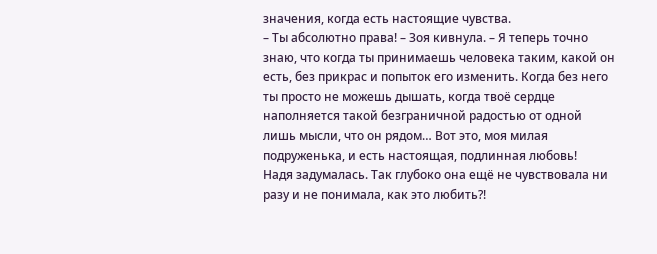значения, когда есть настоящие чувства.
– Ты абсолютно права! – Зоя кивнула. – Я теперь точно знаю, что когда ты принимаешь человека таким, какой он есть, без прикрас и попыток его изменить. Когда без него ты просто не можешь дышать, когда твоё сердце наполняется такой безграничной радостью от одной лишь мысли, что он рядом… Вот это, моя милая подруженька, и есть настоящая, подлинная любовь!
Надя задумалась. Так глубоко она ещё не чувствовала ни разу и не понимала, как это любить?!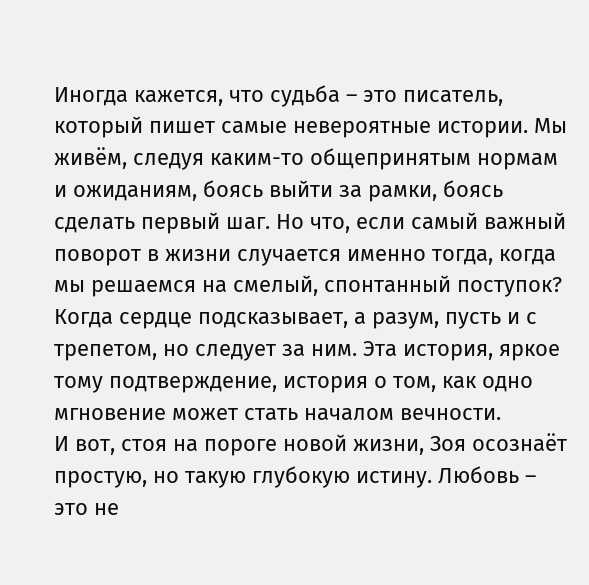Иногда кажется, что судьба – это писатель, который пишет самые невероятные истории. Мы живём, следуя каким-то общепринятым нормам и ожиданиям, боясь выйти за рамки, боясь сделать первый шаг. Но что, если самый важный поворот в жизни случается именно тогда, когда мы решаемся на смелый, спонтанный поступок? Когда сердце подсказывает, а разум, пусть и с трепетом, но следует за ним. Эта история, яркое тому подтверждение, история о том, как одно мгновение может стать началом вечности.
И вот, стоя на пороге новой жизни, Зоя осознаёт простую, но такую глубокую истину. Любовь – это не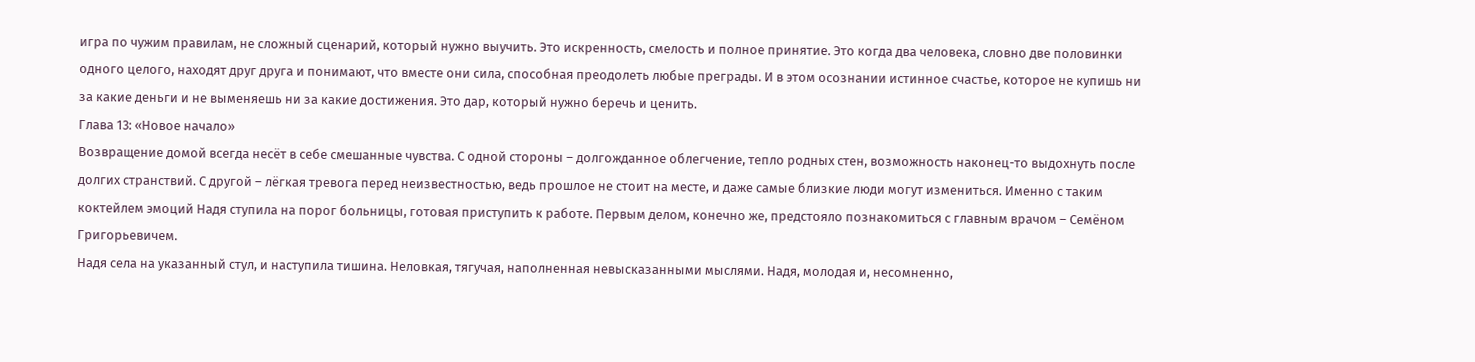игра по чужим правилам, не сложный сценарий, который нужно выучить. Это искренность, смелость и полное принятие. Это когда два человека, словно две половинки одного целого, находят друг друга и понимают, что вместе они сила, способная преодолеть любые преграды. И в этом осознании истинное счастье, которое не купишь ни за какие деньги и не выменяешь ни за какие достижения. Это дар, который нужно беречь и ценить.
Глава 13: «Новое начало»
Возвращение домой всегда несёт в себе смешанные чувства. С одной стороны – долгожданное облегчение, тепло родных стен, возможность наконец-то выдохнуть после долгих странствий. С другой – лёгкая тревога перед неизвестностью, ведь прошлое не стоит на месте, и даже самые близкие люди могут измениться. Именно с таким коктейлем эмоций Надя ступила на порог больницы, готовая приступить к работе. Первым делом, конечно же, предстояло познакомиться с главным врачом – Семёном Григорьевичем.
Надя села на указанный стул, и наступила тишина. Неловкая, тягучая, наполненная невысказанными мыслями. Надя, молодая и, несомненно,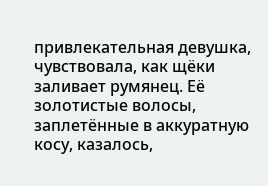привлекательная девушка, чувствовала, как щёки заливает румянец. Её золотистые волосы, заплетённые в аккуратную косу, казалось,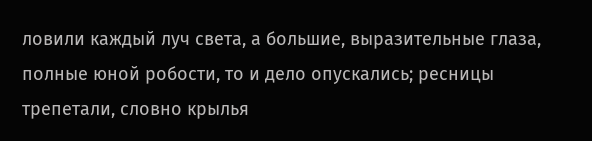ловили каждый луч света, а большие, выразительные глаза, полные юной робости, то и дело опускались; ресницы трепетали, словно крылья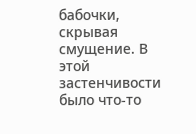бабочки, скрывая смущение. В этой застенчивости было что-то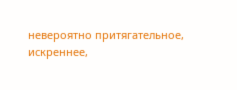невероятно притягательное, искреннее,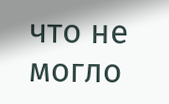что не могло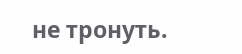не тронуть.